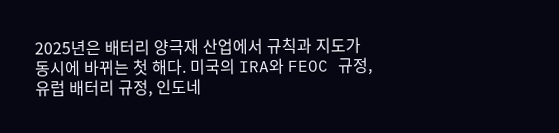2025년은 배터리 양극재 산업에서 규칙과 지도가 동시에 바뀌는 첫 해다. 미국의 IRA와 FEOC 규정, 유럽 배터리 규정, 인도네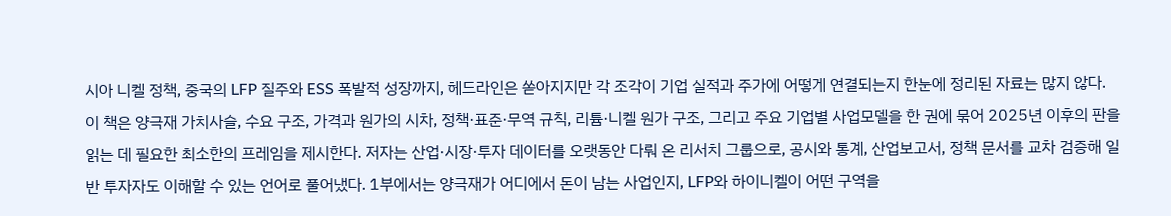시아 니켈 정책, 중국의 LFP 질주와 ESS 폭발적 성장까지, 헤드라인은 쏟아지지만 각 조각이 기업 실적과 주가에 어떻게 연결되는지 한눈에 정리된 자료는 많지 않다. 이 책은 양극재 가치사슬, 수요 구조, 가격과 원가의 시차, 정책·표준·무역 규칙, 리튬·니켈 원가 구조, 그리고 주요 기업별 사업모델을 한 권에 묶어 2025년 이후의 판을 읽는 데 필요한 최소한의 프레임을 제시한다. 저자는 산업·시장·투자 데이터를 오랫동안 다뤄 온 리서치 그룹으로, 공시와 통계, 산업보고서, 정책 문서를 교차 검증해 일반 투자자도 이해할 수 있는 언어로 풀어냈다. 1부에서는 양극재가 어디에서 돈이 남는 사업인지, LFP와 하이니켈이 어떤 구역을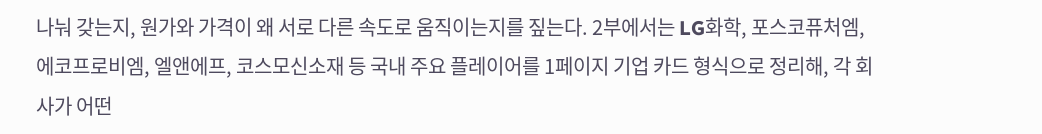나눠 갖는지, 원가와 가격이 왜 서로 다른 속도로 움직이는지를 짚는다. 2부에서는 LG화학, 포스코퓨처엠, 에코프로비엠, 엘앤에프, 코스모신소재 등 국내 주요 플레이어를 1페이지 기업 카드 형식으로 정리해, 각 회사가 어떤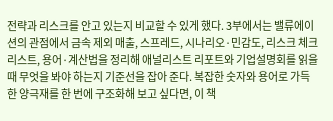전략과 리스크를 안고 있는지 비교할 수 있게 했다. 3부에서는 밸류에이션의 관점에서 금속 제외 매출, 스프레드, 시나리오·민감도, 리스크 체크리스트, 용어·계산법을 정리해 애널리스트 리포트와 기업설명회를 읽을 때 무엇을 봐야 하는지 기준선을 잡아 준다. 복잡한 숫자와 용어로 가득한 양극재를 한 번에 구조화해 보고 싶다면, 이 책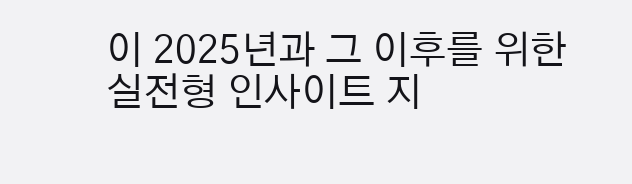이 2025년과 그 이후를 위한 실전형 인사이트 지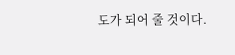도가 되어 줄 것이다.